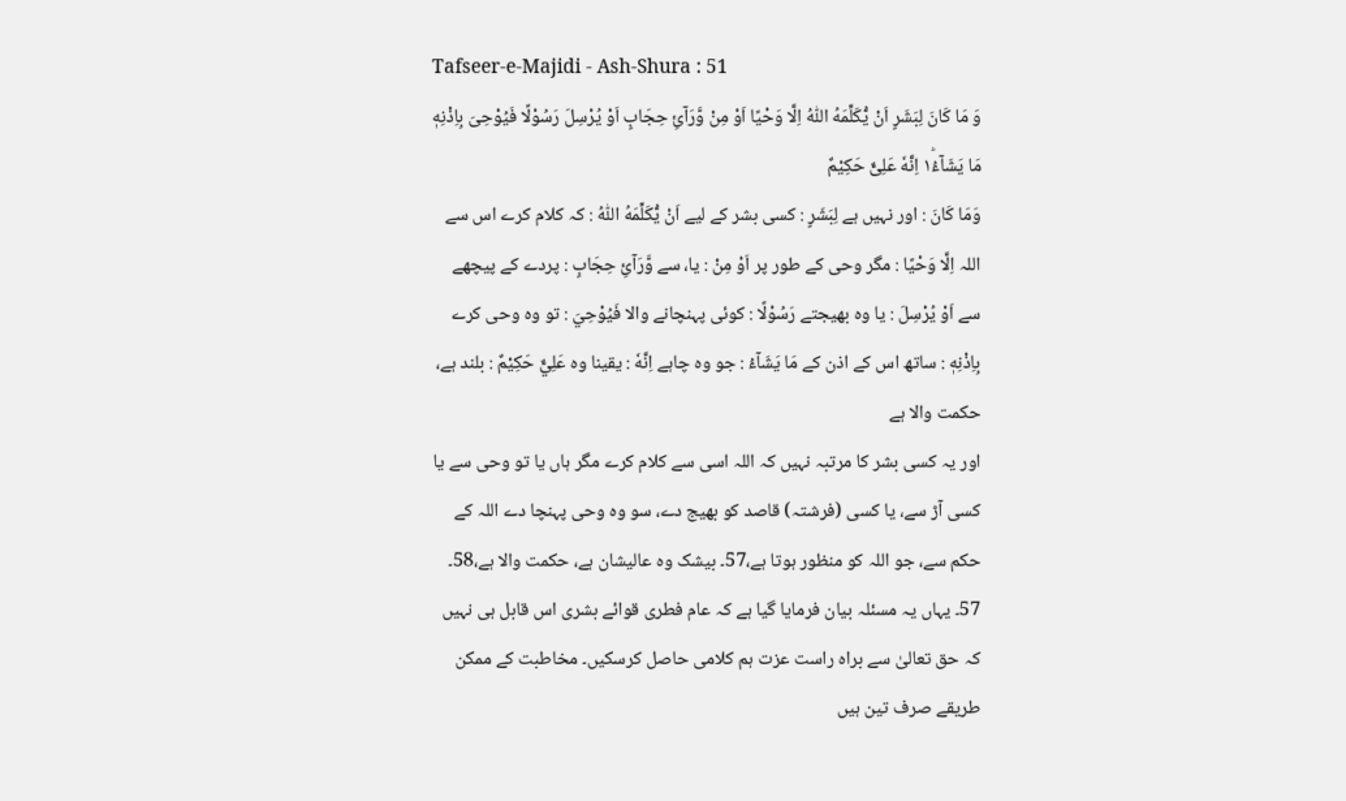Tafseer-e-Majidi - Ash-Shura : 51
وَ مَا كَانَ لِبَشَرٍ اَنْ یُّكَلِّمَهُ اللّٰهُ اِلَّا وَحْیًا اَوْ مِنْ وَّرَآئِ حِجَابٍ اَوْ یُرْسِلَ رَسُوْلًا فَیُوْحِیَ بِاِذْنِهٖ مَا یَشَآءُ١ؕ اِنَّهٗ عَلِیٌّ حَكِیْمٌ
وَمَا كَانَ : اور نہیں ہے لِبَشَرٍ : کسی بشر کے لیے اَنْ يُّكَلِّمَهُ اللّٰهُ : کہ کلام کرے اس سے اللہ اِلَّا وَحْيًا : مگر وحی کے طور پر اَوْ مِنْ : یا، سے وَّرَآئِ حِجَابٍ : پردے کے پیچھے سے اَوْ يُرْسِلَ : یا وہ بھیجتے رَسُوْلًا : کوئی پہنچانے والا فَيُوْحِيَ : تو وہ وحی کرے بِاِذْنِهٖ : ساتھ اس کے اذن کے مَا يَشَآءُ : جو وہ چاہے اِنَّهٗ : یقینا وہ عَلِيٌّ حَكِيْمٌ : بلند ہے، حکمت والا ہے
اور یہ کسی بشر کا مرتبہ نہیں کہ اللہ اسی سے کلام کرے مگر ہاں یا تو وحی سے یا کسی آڑ سے، یا کسی (فرشتہ) قاصد کو بھیج دے، سو وہ وحی پہنچا دے اللہ کے حکم سے، جو اللہ کو منظور ہوتا ہے،57۔ بیشک وہ عالیشان ہے، حکمت والا ہے،58۔
57۔ یہاں یہ مسئلہ بیان فرمایا گیا ہے کہ عام فطری قوائے بشری اس قابل ہی نہیں کہ حق تعالیٰ سے براہ راست عزت ہم کلامی حاصل کرسکیں۔ مخاطبت کے ممکن طریقے صرف تین ہیں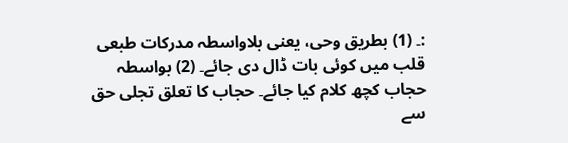:۔ (1) بطریق وحی، یعنی بلاواسطہ مدرکات طبعی قلب میں کوئی بات ڈال دی جائے۔ (2) بواسطہ حجاب کچھ کلام کیا جائے۔ حجاب کا تعلق تجلی حق سے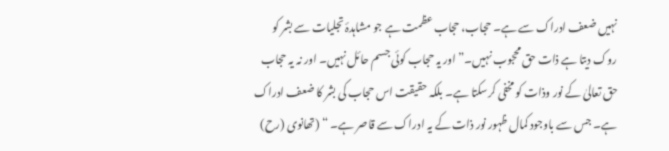نہیں ضعف ادراک سے ہے۔ حجاب، حجاب عظمت ہے جو مشاہدۂ تجلیات سے بشر کو روک دیتا ہے ذات حق محجوب نہیں۔” اور یہ حجاب کوئی جسم حائل نہیں۔ اور نہ یہ حجاب حق تعالیٰ کے نور وذات کو مخفی کرسکتا ہے۔ بلکہ حقیقت اس حجاب کی بشر کا ضعف ادراک ہے۔ جس سے باوجود کمال ظہور نور ذات کے یہ ادراک سے قاصر ہے۔ “ (تھانوی (رح)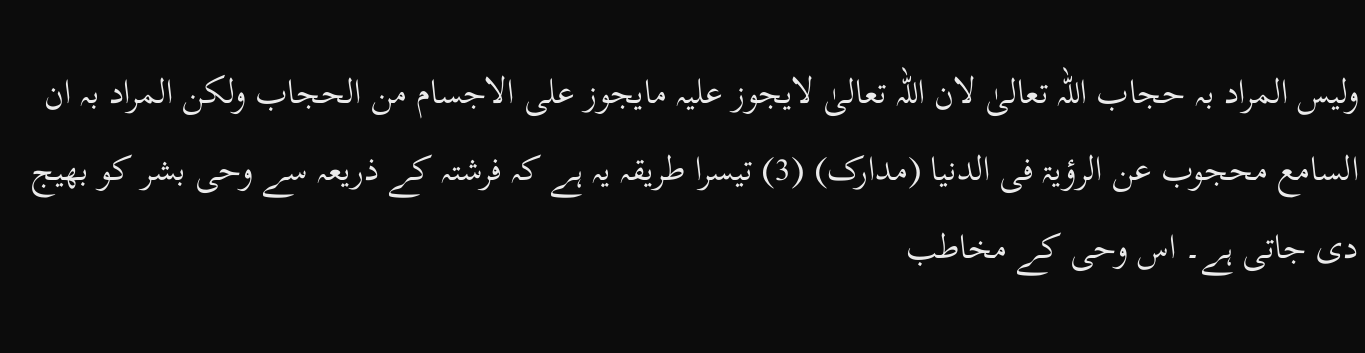ولیس المراد بہ حجاب اللہ تعالیٰ لان اللہ تعالیٰ لایجوز علیہ مایجوز علی الاجسام من الحجاب ولکن المراد بہ ان السامع محجوب عن الرؤیۃ فی الدنیا (مدارک) (3) تیسرا طریقہ یہ ہے کہ فرشتہ کے ذریعہ سے وحی بشر کو بھیج دی جاتی ہے۔ اس وحی کے مخاطب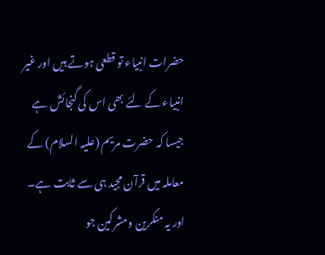حضرات انبیاء تو قطعی ہوتے ہیں اور غیر انبیاء کے لئے بھی اس کی گنجائش ہے جیسا کہ حضرت مریم (علیہ السلام) کے معاملہ میں قرآن مجید ہی سے ثابت ہے۔ اور یہ منکرین ومشرکین جو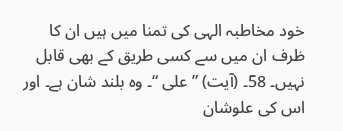خود مخاطبہ الہی کی تمنا میں ہیں ان کا ظرف ان میں سے کسی طریق کے بھی قابل نہیں۔ 58۔ (آیت) ” علی “۔ وہ بلند شان ہے۔ اور اس کی علوشان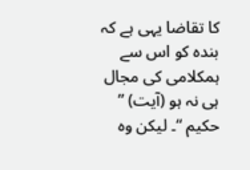کا تقاضا یہی ہے کہ بندہ کو اس سے ہمکلامی کی مجال ہی نہ ہو (آیت) ” حکیم “۔ لیکن وہ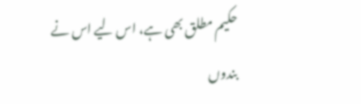حکیم مطلق بھی ہے، اس لیے اس نے بندوں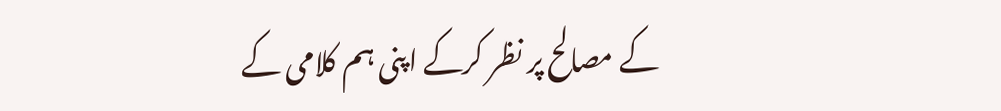کے مصالح پر نظر کرکے اپنی ہم کلامی کے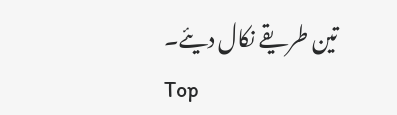تین طریقے نکال دیئے۔
Top